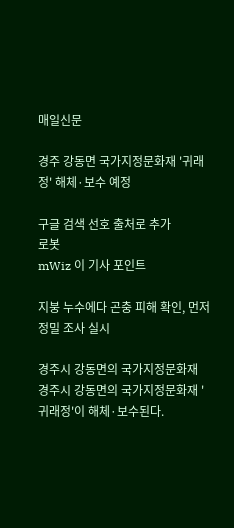매일신문

경주 강동면 국가지정문화재 '귀래정' 해체·보수 예정

구글 검색 선호 출처로 추가
로봇
mWiz 이 기사 포인트

지붕 누수에다 곤충 피해 확인, 먼저 정밀 조사 실시

경주시 강동면의 국가지정문화재
경주시 강동면의 국가지정문화재 '귀래정'이 해체·보수된다.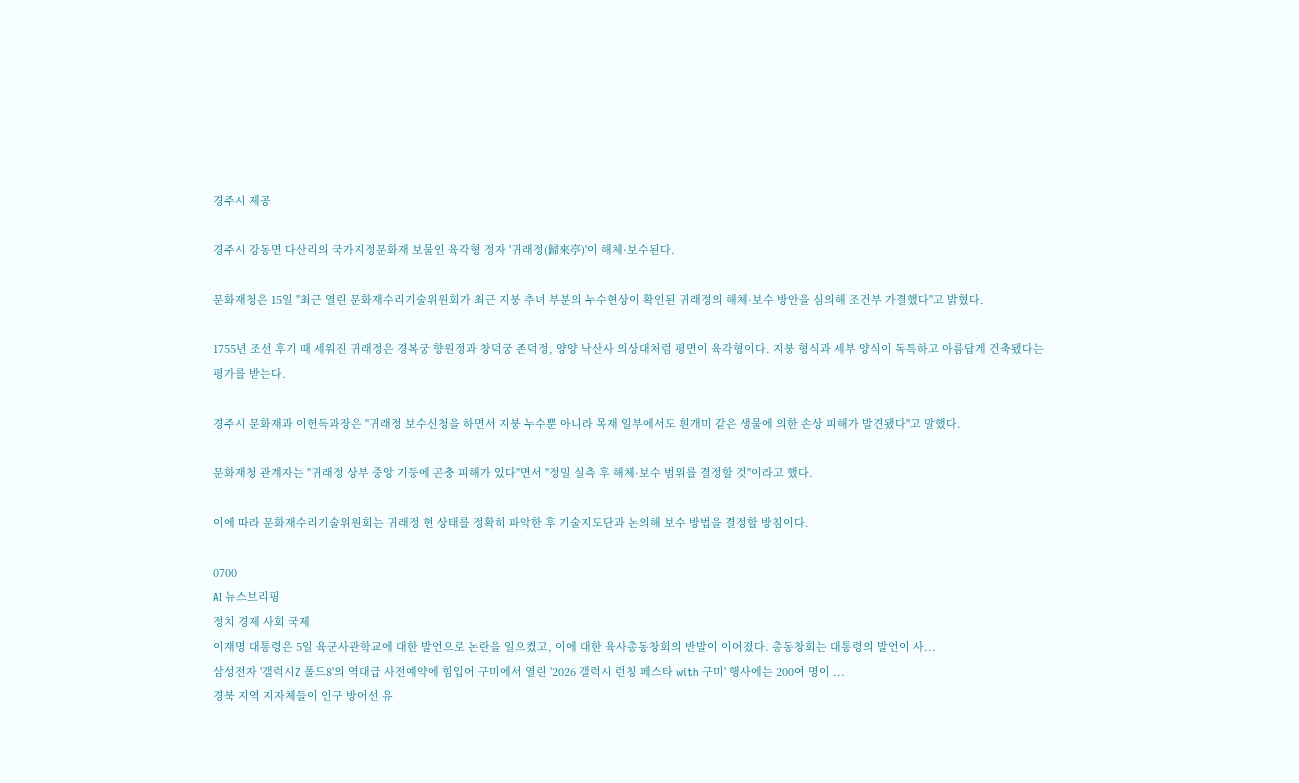경주시 제공

경주시 강동면 다산리의 국가지정문화재 보물인 육각형 정자 '귀래정(歸來亭)'이 해체·보수된다.

문화재청은 15일 "최근 열린 문화재수리기술위원회가 최근 지붕 추녀 부분의 누수현상이 확인된 귀래정의 해체·보수 방안을 심의해 조건부 가결했다"고 밝혔다.

1755년 조선 후기 때 세워진 귀래정은 경복궁 향원정과 창덕궁 존덕정, 양양 낙산사 의상대처럼 평면이 육각형이다. 지붕 형식과 세부 양식이 독특하고 아름답게 건축됐다는 평가를 받는다.

경주시 문화재과 이헌득과장은 "귀래정 보수신청을 하면서 지붕 누수뿐 아니라 목재 일부에서도 흰개미 같은 생물에 의한 손상 피해가 발견됐다"고 말했다.

문화재청 관계자는 "귀래정 상부 중앙 기둥에 곤충 피해가 있다"면서 "정밀 실측 후 해체·보수 범위를 결정할 것"이라고 했다.

이에 따라 문화재수리기술위원회는 귀래정 현 상태를 정확히 파악한 후 기술지도단과 논의해 보수 방법을 결정할 방침이다.

0700
AI 뉴스브리핑
정치 경제 사회 국제
이재명 대통령은 5일 육군사관학교에 대한 발언으로 논란을 일으켰고, 이에 대한 육사총동창회의 반발이 이어졌다. 총동창회는 대통령의 발언이 사...
삼성전자 '갤럭시Z 폴드8'의 역대급 사전예약에 힘입어 구미에서 열린 '2026 갤럭시 런칭 페스타 with 구미' 행사에는 200여 명이 ...
경북 지역 지자체들이 인구 방어선 유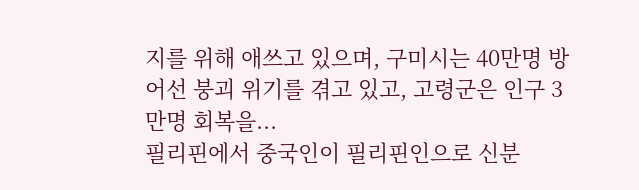지를 위해 애쓰고 있으며, 구미시는 40만명 방어선 붕괴 위기를 겪고 있고, 고령군은 인구 3만명 회복을...
필리핀에서 중국인이 필리핀인으로 신분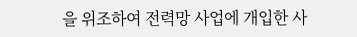을 위조하여 전력망 사업에 개입한 사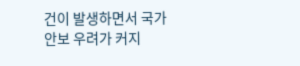건이 발생하면서 국가 안보 우려가 커지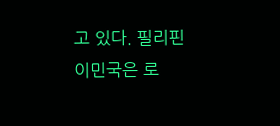고 있다. 필리핀 이민국은 로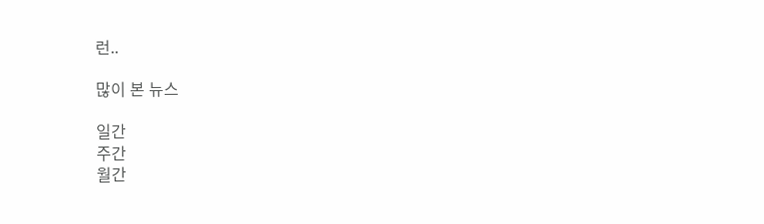런..

많이 본 뉴스

일간
주간
월간